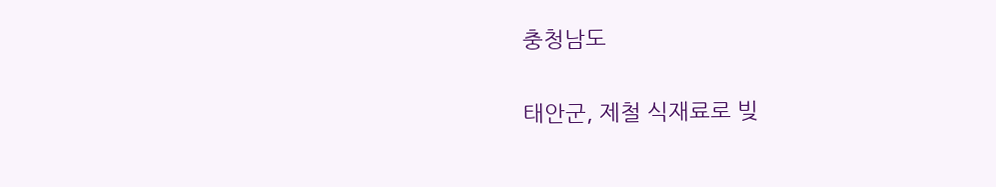충청남도

태안군, 제철 식재료로 빚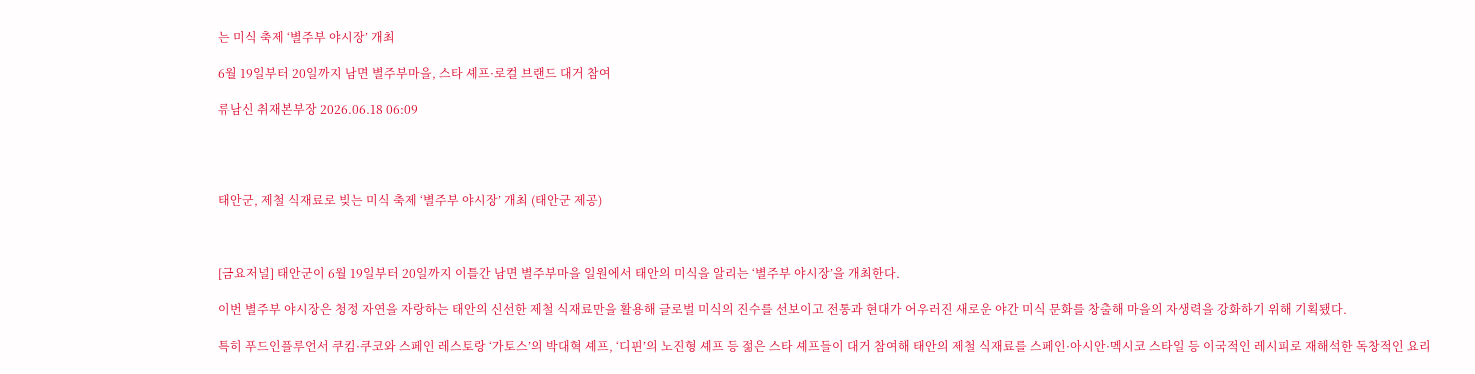는 미식 축제 ‘별주부 야시장’ 개최

6월 19일부터 20일까지 남면 별주부마을, 스타 셰프·로컬 브랜드 대거 참여

류남신 취재본부장 2026.06.18 06:09




태안군, 제철 식재료로 빚는 미식 축제 ‘별주부 야시장’ 개최 (태안군 제공)



[금요저널] 태안군이 6월 19일부터 20일까지 이틀간 남면 별주부마을 일원에서 태안의 미식을 알리는 ‘별주부 야시장’을 개최한다.

이번 별주부 야시장은 청정 자연을 자랑하는 태안의 신선한 제철 식재료만을 활용해 글로벌 미식의 진수를 선보이고 전통과 현대가 어우러진 새로운 야간 미식 문화를 창출해 마을의 자생력을 강화하기 위해 기획됐다.

특히 푸드인플루언서 쿠킴·쿠코와 스페인 레스토랑 ‘가토스’의 박대혁 셰프, ‘디핀’의 노진형 셰프 등 젊은 스타 셰프들이 대거 참여해 태안의 제철 식재료를 스페인·아시안·멕시코 스타일 등 이국적인 레시피로 재해석한 독창적인 요리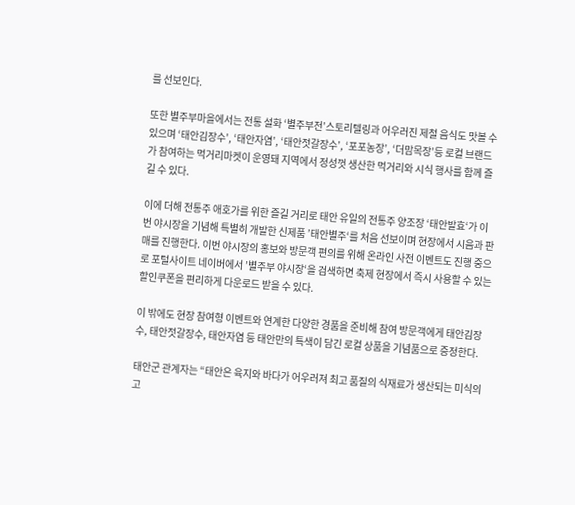를 선보인다.

또한 별주부마을에서는 전통 설화 ‘별주부전’스토리텔링과 어우러진 제철 음식도 맛볼 수 있으며 ‘태안김장수’, ‘태안자염’, ‘태안젓갈장수’, ‘포포농장’, ‘더맘목장’등 로컬 브랜드가 참여하는 먹거리마켓이 운영돼 지역에서 정성껏 생산한 먹거리와 시식 행사를 함께 즐길 수 있다.

이에 더해 전통주 애호가를 위한 즐길 거리로 태안 유일의 전통주 양조장 ‘태안발효‘가 이번 야시장을 기념해 특별히 개발한 신제품 ’태안별주‘를 처음 선보이며 현장에서 시음과 판매를 진행한다. 이번 야시장의 홍보와 방문객 편의를 위해 온라인 사전 이벤트도 진행 중으로 포털사이트 네이버에서 ’별주부 야시장‘을 검색하면 축제 현장에서 즉시 사용할 수 있는 할인쿠폰을 편리하게 다운로드 받을 수 있다.

이 밖에도 현장 참여형 이벤트와 연계한 다양한 경품을 준비해 참여 방문객에게 태안김장수, 태안젓갈장수, 태안자염 등 태안만의 특색이 담긴 로컬 상품을 기념품으로 증정한다.

태안군 관계자는 “태안은 육지와 바다가 어우러져 최고 품질의 식재료가 생산되는 미식의 고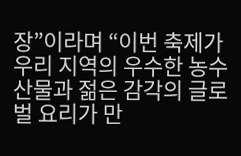장”이라며 “이번 축제가 우리 지역의 우수한 농수산물과 젊은 감각의 글로벌 요리가 만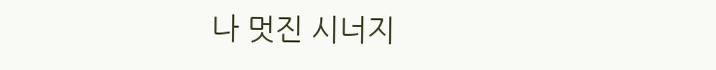나 멋진 시너지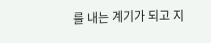를 내는 계기가 되고 지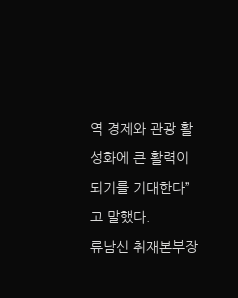역 경제와 관광 활성화에 큰 활력이 되기를 기대한다”고 말했다.
류남신 취재본부장